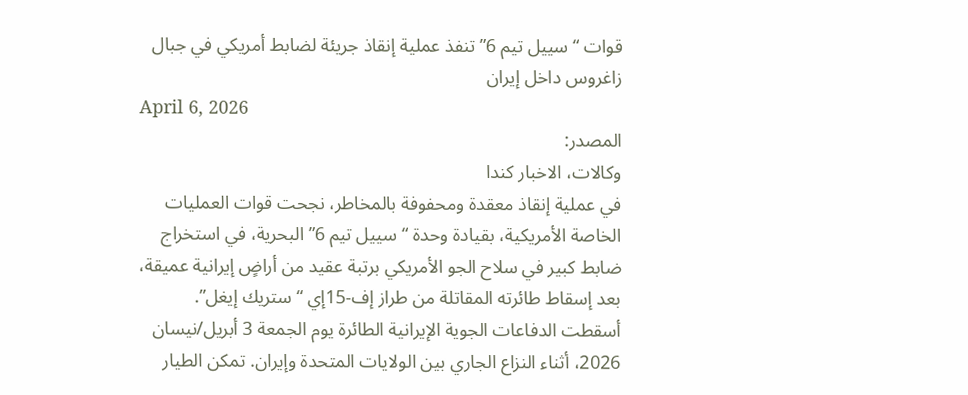قوات “سييل تيم 6” تنفذ عملية إنقاذ جريئة لضابط أمريكي في جبال زاغروس داخل إيران
April 6, 2026
المصدر:
وكالات، الاخبار كندا
في عملية إنقاذ معقدة ومحفوفة بالمخاطر، نجحت قوات العمليات الخاصة الأمريكية، بقيادة وحدة “سييل تيم 6” البحرية، في استخراج ضابط كبير في سلاح الجو الأمريكي برتبة عقيد من أراضٍ إيرانية عميقة، بعد إسقاط طائرته المقاتلة من طراز إف-15إي “ستريك إيغل”.
أسقطت الدفاعات الجوية الإيرانية الطائرة يوم الجمعة 3 أبريل/نيسان 2026، أثناء النزاع الجاري بين الولايات المتحدة وإيران. تمكن الطيار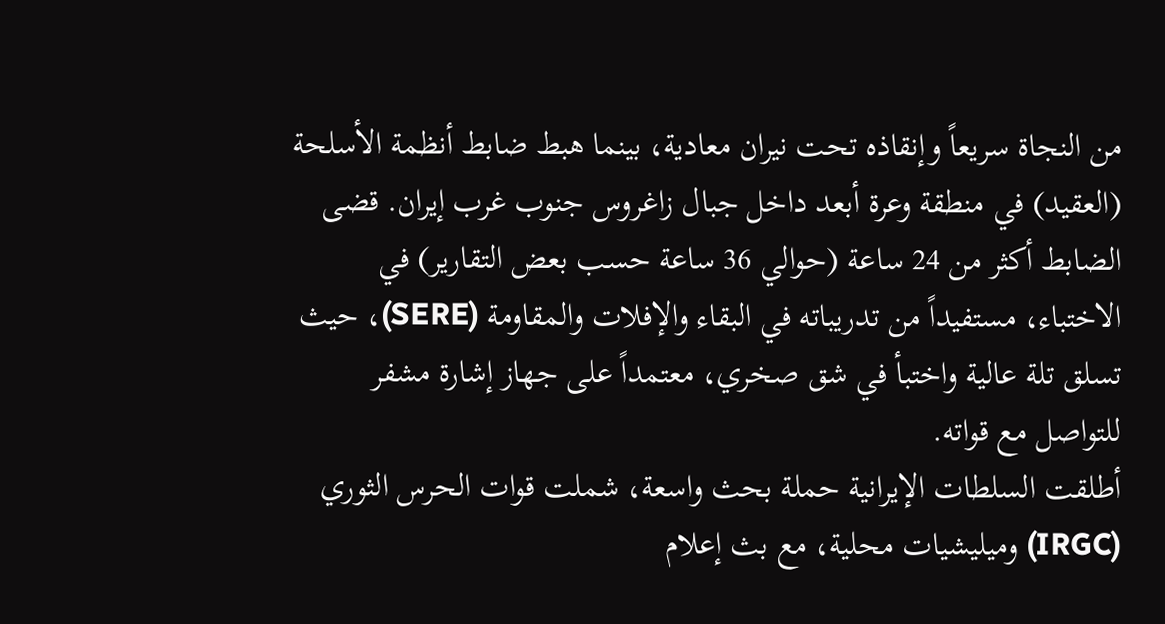من النجاة سريعاً وإنقاذه تحت نيران معادية، بينما هبط ضابط أنظمة الأسلحة (العقيد) في منطقة وعرة أبعد داخل جبال زاغروس جنوب غرب إيران. قضى الضابط أكثر من 24 ساعة (حوالي 36 ساعة حسب بعض التقارير) في الاختباء، مستفيداً من تدريباته في البقاء والإفلات والمقاومة (SERE)، حيث تسلق تلة عالية واختبأ في شق صخري، معتمداً على جهاز إشارة مشفر للتواصل مع قواته.
أطلقت السلطات الإيرانية حملة بحث واسعة، شملت قوات الحرس الثوري (IRGC) وميليشيات محلية، مع بث إعلام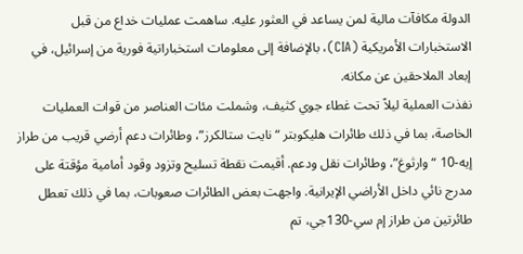الدولة مكافآت مالية لمن يساعد في العثور عليه. ساهمت عمليات خداع من قبل الاستخبارات الأمريكية (CIA)، بالإضافة إلى معلومات استخباراتية فورية من إسرائيل، في إبعاد الملاحقين عن مكانه.
نفذت العملية ليلاً تحت غطاء جوي كثيف، وشملت مئات العناصر من قوات العمليات الخاصة، بما في ذلك طائرات هليكوبتر “نايت ستالكرز”، وطائرات دعم أرضي قريب من طراز إيه-10 “وارثوغ”، وطائرات نقل ودعم. أقيمت نقطة تسليح وتزود وقود أمامية مؤقتة على مدرج نائي داخل الأراضي الإيرانية. واجهت بعض الطائرات صعوبات، بما في ذلك تعطل طائرتين من طراز إم سي-130جي، تم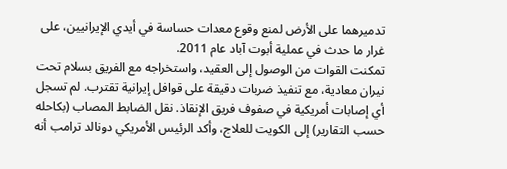تدميرهما على الأرض لمنع وقوع معدات حساسة في أيدي الإيرانيين، على غرار ما حدث في عملية أبوت آباد عام 2011.
تمكنت القوات من الوصول إلى العقيد، واستخراجه مع الفريق بسلام تحت نيران معادية، مع تنفيذ ضربات دقيقة على قوافل إيرانية تقترب. لم تسجل أي إصابات أمريكية في صفوف فريق الإنقاذ. نقل الضابط المصاب (بكاحله حسب التقارير) إلى الكويت للعلاج، وأكد الرئيس الأمريكي دونالد ترامب أنه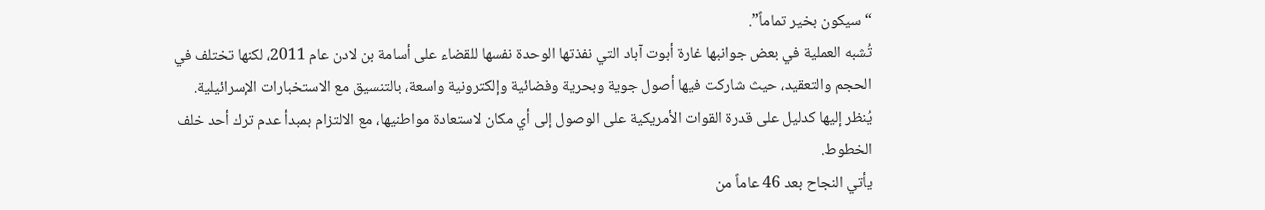“سيكون بخير تماماً”.
تُشبه العملية في بعض جوانبها غارة أبوت آباد التي نفذتها الوحدة نفسها للقضاء على أسامة بن لادن عام 2011، لكنها تختلف في الحجم والتعقيد، حيث شاركت فيها أصول جوية وبحرية وفضائية وإلكترونية واسعة، بالتنسيق مع الاستخبارات الإسرائيلية. يُنظر إليها كدليل على قدرة القوات الأمريكية على الوصول إلى أي مكان لاستعادة مواطنيها، مع الالتزام بمبدأ عدم ترك أحد خلف الخطوط.
يأتي النجاح بعد 46 عاماً من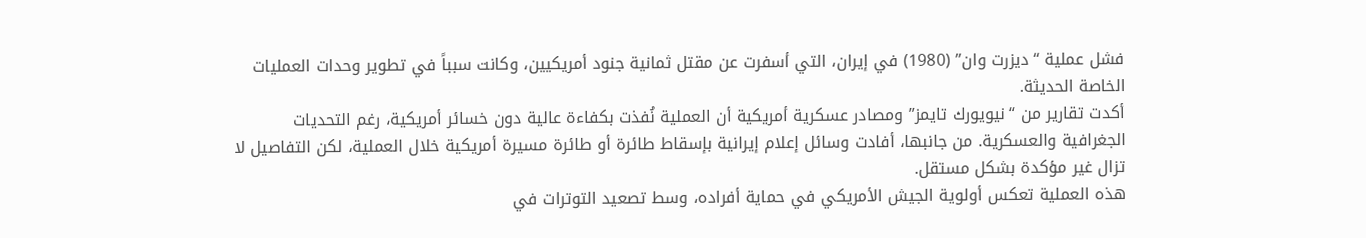فشل عملية “ديزرت وان” (1980) في إيران، التي أسفرت عن مقتل ثمانية جنود أمريكيين، وكانت سبباً في تطوير وحدات العمليات الخاصة الحديثة.
أكدت تقارير من “نيويورك تايمز” ومصادر عسكرية أمريكية أن العملية نُفذت بكفاءة عالية دون خسائر أمريكية، رغم التحديات الجغرافية والعسكرية. من جانبها، أفادت وسائل إعلام إيرانية بإسقاط طائرة أو طائرة مسيرة أمريكية خلال العملية، لكن التفاصيل لا تزال غير مؤكدة بشكل مستقل.
هذه العملية تعكس أولوية الجيش الأمريكي في حماية أفراده، وسط تصعيد التوترات في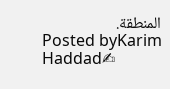المنطقة.
Posted byKarim Haddad✍